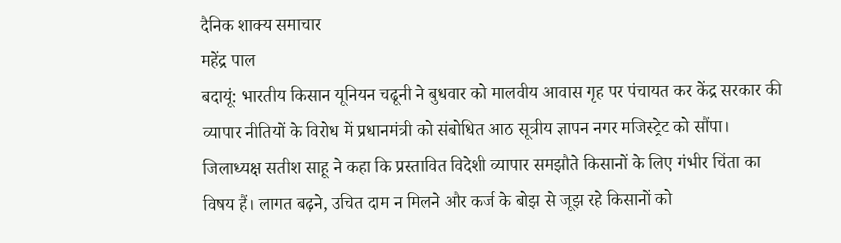दैनिक शाक्य समाचार
महेंद्र पाल
बदायूं: भारतीय किसान यूनियन चढूनी ने बुधवार को मालवीय आवास गृह पर पंचायत कर केंद्र सरकार की व्यापार नीतियों के विरोध में प्रधानमंत्री को संबोधित आठ सूत्रीय ज्ञापन नगर मजिस्ट्रेट को सौंपा।
जिलाध्यक्ष सतीश साहू ने कहा कि प्रस्तावित विदेशी व्यापार समझौते किसानों के लिए गंभीर चिंता का विषय हैं। लागत बढ़ने, उचित दाम न मिलने और कर्ज के बोझ से जूझ रहे किसानों को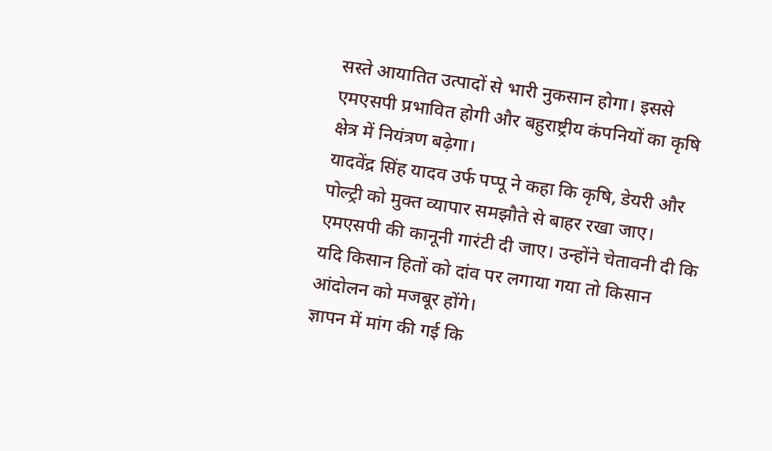सस्ते आयातित उत्पादों से भारी नुकसान होगा। इससे एमएसपी प्रभावित होगी और बहुराष्ट्रीय कंपनियों का कृषि क्षेत्र में नियंत्रण बढ़ेगा।
यादवेंद्र सिंह यादव उर्फ पप्पू ने कहा कि कृषि, डेयरी और पोल्ट्री को मुक्त व्यापार समझौते से बाहर रखा जाए। एमएसपी की कानूनी गारंटी दी जाए। उन्होंने चेतावनी दी कि यदि किसान हितों को दांव पर लगाया गया तो किसान आंदोलन को मजबूर होंगे।
ज्ञापन में मांग की गई कि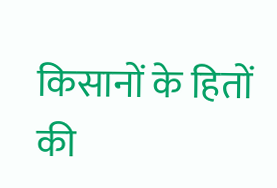किसानों के हितों की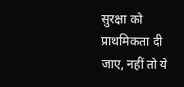सुरक्षा को प्राथमिकता दी जाए, नहीं तो ये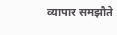व्यापार समझौते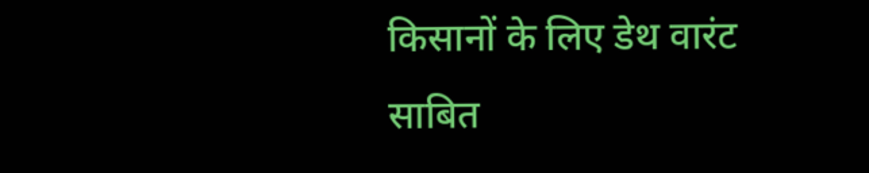किसानों के लिए डेथ वारंट साबित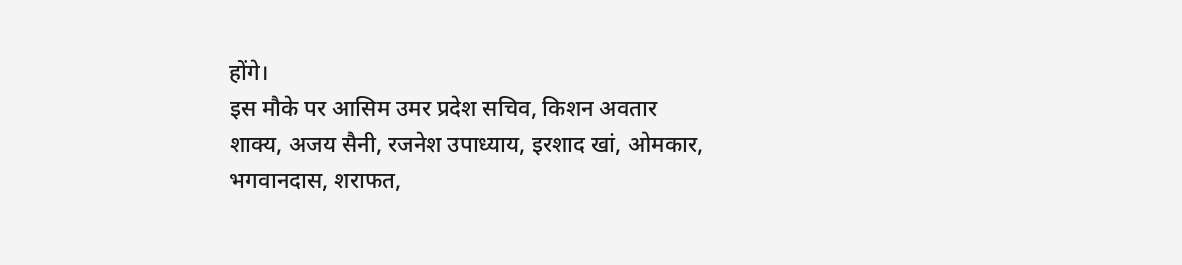होंगे।
इस मौके पर आसिम उमर प्रदेश सचिव, किशन अवतार शाक्य, अजय सैनी, रजनेश उपाध्याय, इरशाद खां, ओमकार, भगवानदास, शराफत,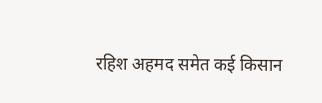रहिश अहमद समेत कई किसान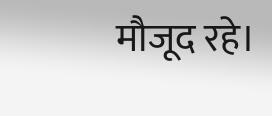मौजूद रहे।